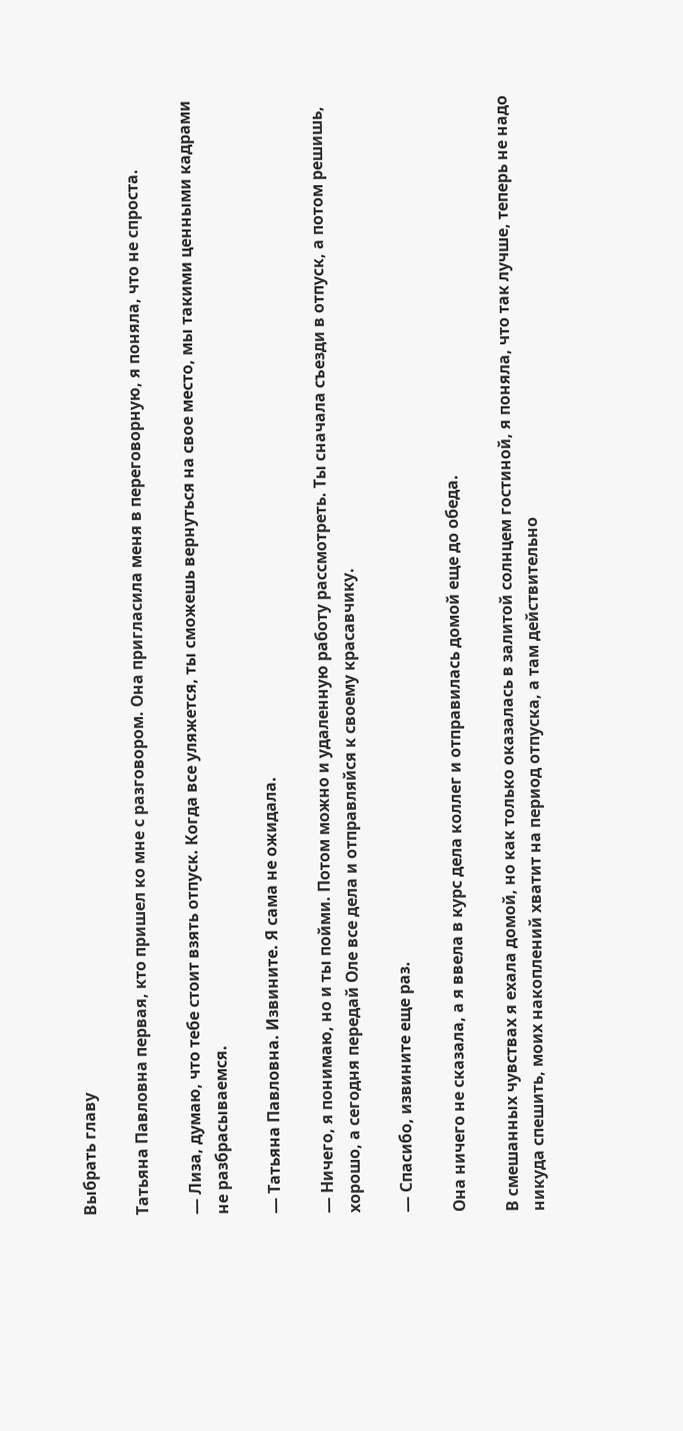Выбрать главу

Татьяна Павловна первая, кто пришел ко мне с разговором. Она пригласила меня в переговорную, я поняла, что не спроста.

— Лиза, думаю, что тебе стоит взять отпуск. Когда все уляжется, ты сможешь вернуться на свое место, мы такими ценными кадрами не разбрасываемся.

— Татьяна Павловна. Извините. Я сама не ожидала.

— Ничего, я понимаю, но и ты пойми. Потом можно и удаленную работу рассмотреть. Ты сначала съезди в отпуск, а потом решишь, хорошо, а сегодня передай Оле все дела и отправляйся к своему красавчику.

— Спасибо, извините еще раз.

Она ничего не сказала, а я ввела в курс дела коллег и отправилась домой еще до обеда.

В смешанных чувствах я ехала домой, но как только оказалась в залитой солнцем гостиной, я поняла, что так лучше, теперь не надо никуда спешить, моих накоплений хватит на период отпуска, а там действительно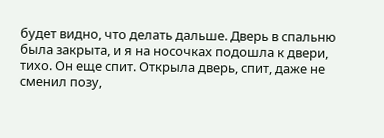будет видно, что делать дальше. Дверь в спальню была закрыта, и я на носочках подошла к двери, тихо. Он еще спит. Открыла дверь, спит, даже не сменил позу,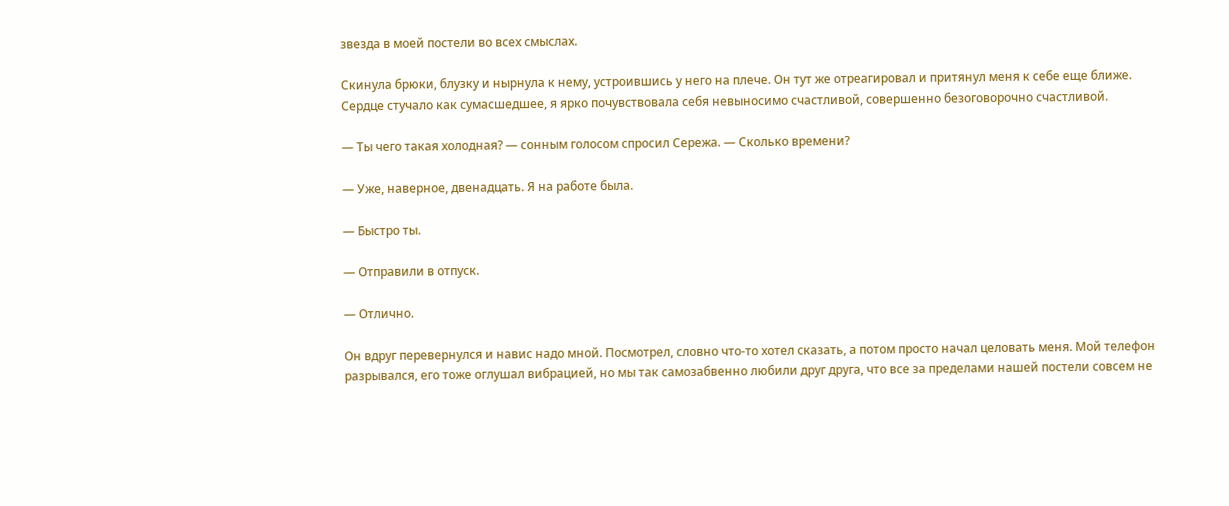звезда в моей постели во всех смыслах.

Скинула брюки, блузку и нырнула к нему, устроившись у него на плече. Он тут же отреагировал и притянул меня к себе еще ближе. Сердце стучало как сумасшедшее, я ярко почувствовала себя невыносимо счастливой, совершенно безоговорочно счастливой.

— Ты чего такая холодная? — сонным голосом спросил Сережа. — Сколько времени?

— Уже, наверное, двенадцать. Я на работе была.

— Быстро ты.

— Отправили в отпуск.

— Отлично.

Он вдруг перевернулся и навис надо мной. Посмотрел, словно что-то хотел сказать, а потом просто начал целовать меня. Мой телефон разрывался, его тоже оглушал вибрацией, но мы так самозабвенно любили друг друга, что все за пределами нашей постели совсем не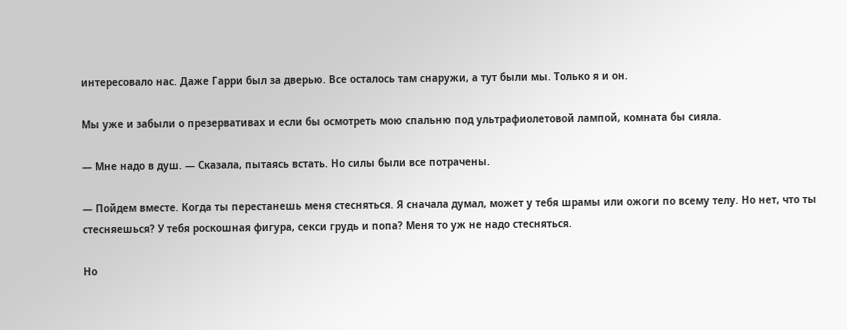интересовало нас. Даже Гарри был за дверью. Все осталось там снаружи, а тут были мы. Только я и он.

Мы уже и забыли о презервативах и если бы осмотреть мою спальню под ультрафиолетовой лампой, комната бы сияла.

— Мне надо в душ. — Сказала, пытаясь встать. Но силы были все потрачены.

— Пойдем вместе. Когда ты перестанешь меня стесняться. Я сначала думал, может у тебя шрамы или ожоги по всему телу. Но нет, что ты стесняешься? У тебя роскошная фигура, секси грудь и попа? Меня то уж не надо стесняться.

Но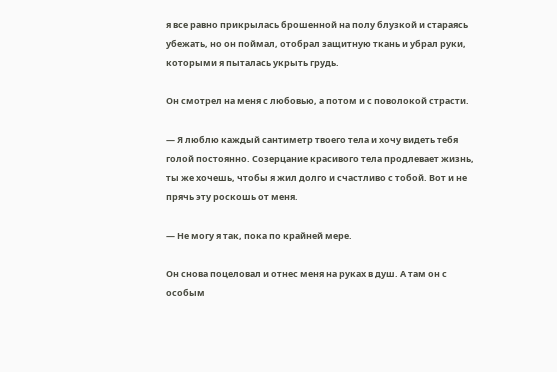я все равно прикрылась брошенной на полу блузкой и стараясь убежать, но он поймал, отобрал защитную ткань и убрал руки, которыми я пыталась укрыть грудь.

Он смотрел на меня с любовью, а потом и с поволокой страсти.

— Я люблю каждый сантиметр твоего тела и хочу видеть тебя голой постоянно. Созерцание красивого тела продлевает жизнь, ты же хочешь, чтобы я жил долго и счастливо с тобой. Вот и не прячь эту роскошь от меня.

— Не могу я так, пока по крайней мере.

Он снова поцеловал и отнес меня на руках в душ. А там он с особым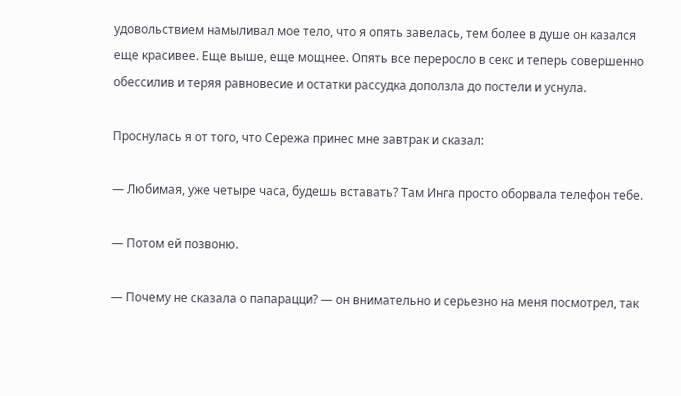удовольствием намыливал мое тело, что я опять завелась, тем более в душе он казался еще красивее. Еще выше, еще мощнее. Опять все переросло в секс и теперь совершенно обессилив и теряя равновесие и остатки рассудка доползла до постели и уснула.

Проснулась я от того, что Сережа принес мне завтрак и сказал:

— Любимая, уже четыре часа, будешь вставать? Там Инга просто оборвала телефон тебе.

— Потом ей позвоню.

— Почему не сказала о папарацци? — он внимательно и серьезно на меня посмотрел, так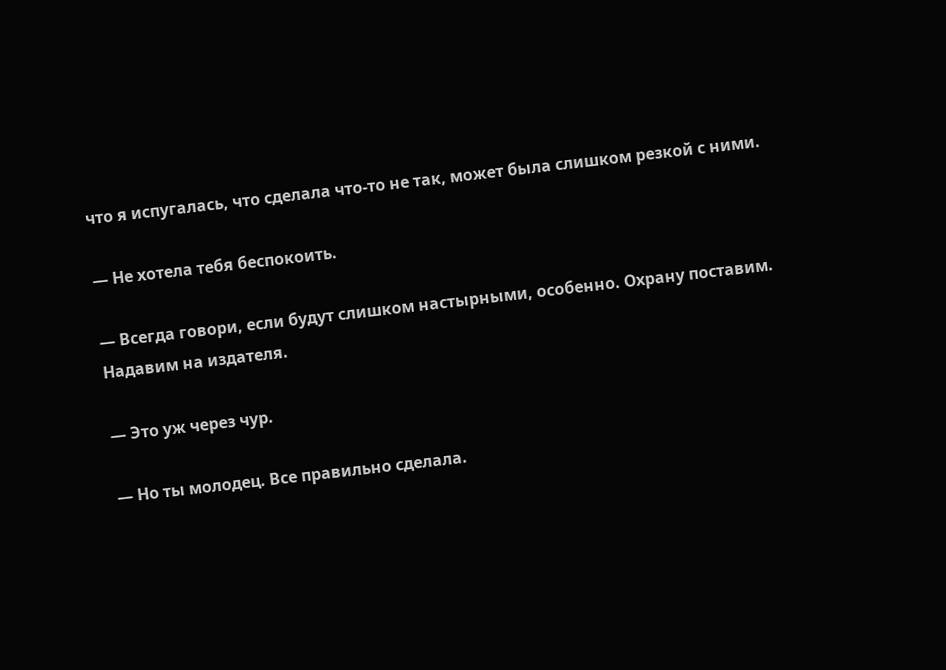что я испугалась, что сделала что-то не так, может была слишком резкой с ними.

— Не хотела тебя беспокоить.

— Всегда говори, если будут слишком настырными, особенно. Охрану поставим. Надавим на издателя.

— Это уж через чур.

— Но ты молодец. Все правильно сделала.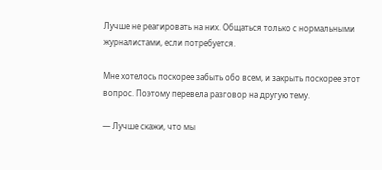Лучше не реагировать на них. Общаться только с нормальными журналистами, если потребуется.

Мне хотелось поскорее забыть обо всем, и закрыть поскорее этот вопрос. Поэтому перевела разговор на другую тему.

— Лучше скажи, что мы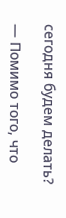сегодня будем делать?

— Помимо того, что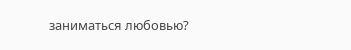заниматься любовью?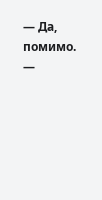— Да, помимо. —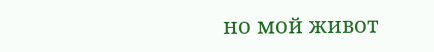но мой живот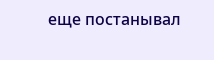еще постанывал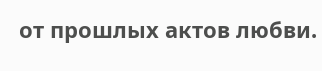от прошлых актов любви.